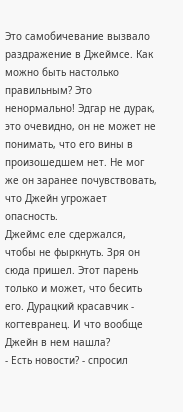Это самобичевание вызвало раздражение в Джеймсе. Как можно быть настолько правильным? Это ненормально! Эдгар не дурак, это очевидно, он не может не понимать, что его вины в произошедшем нет. Не мог же он заранее почувствовать, что Джейн угрожает опасность.
Джеймс еле сдержался, чтобы не фыркнуть. Зря он сюда пришел. Этот парень только и может, что бесить его. Дурацкий красавчик - когтевранец. И что вообще Джейн в нем нашла?
- Есть новости? - спросил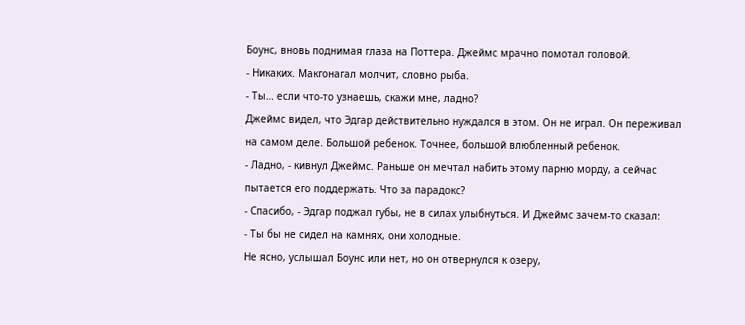Боунс, вновь поднимая глаза на Поттера. Джеймс мрачно помотал головой.
- Никаких. Макгонагал молчит, словно рыба.
- Ты… если что-то узнаешь, скажи мне, ладно?
Джеймс видел, что Эдгар действительно нуждался в этом. Он не играл. Он переживал на самом деле. Большой ребенок. Точнее, большой влюбленный ребенок.
- Ладно, - кивнул Джеймс. Раньше он мечтал набить этому парню морду, а сейчас пытается его поддержать. Что за парадокс?
- Спасибо, - Эдгар поджал губы, не в силах улыбнуться. И Джеймс зачем-то сказал:
- Ты бы не сидел на камнях, они холодные.
Не ясно, услышал Боунс или нет, но он отвернулся к озеру,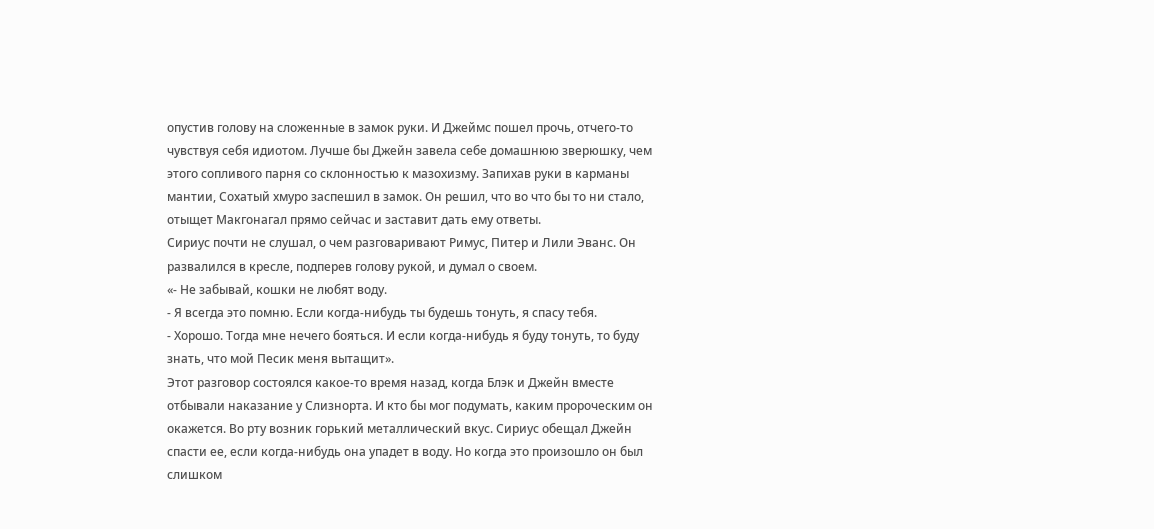опустив голову на сложенные в замок руки. И Джеймс пошел прочь, отчего-то чувствуя себя идиотом. Лучше бы Джейн завела себе домашнюю зверюшку, чем этого сопливого парня со склонностью к мазохизму. Запихав руки в карманы мантии, Сохатый хмуро заспешил в замок. Он решил, что во что бы то ни стало, отыщет Макгонагал прямо сейчас и заставит дать ему ответы.
Сириус почти не слушал, о чем разговаривают Римус, Питер и Лили Эванс. Он развалился в кресле, подперев голову рукой, и думал о своем.
«- Не забывай, кошки не любят воду.
- Я всегда это помню. Если когда-нибудь ты будешь тонуть, я спасу тебя.
- Хорошо. Тогда мне нечего бояться. И если когда-нибудь я буду тонуть, то буду знать, что мой Песик меня вытащит».
Этот разговор состоялся какое-то время назад, когда Блэк и Джейн вместе отбывали наказание у Слизнорта. И кто бы мог подумать, каким пророческим он окажется. Во рту возник горький металлический вкус. Сириус обещал Джейн спасти ее, если когда-нибудь она упадет в воду. Но когда это произошло он был слишком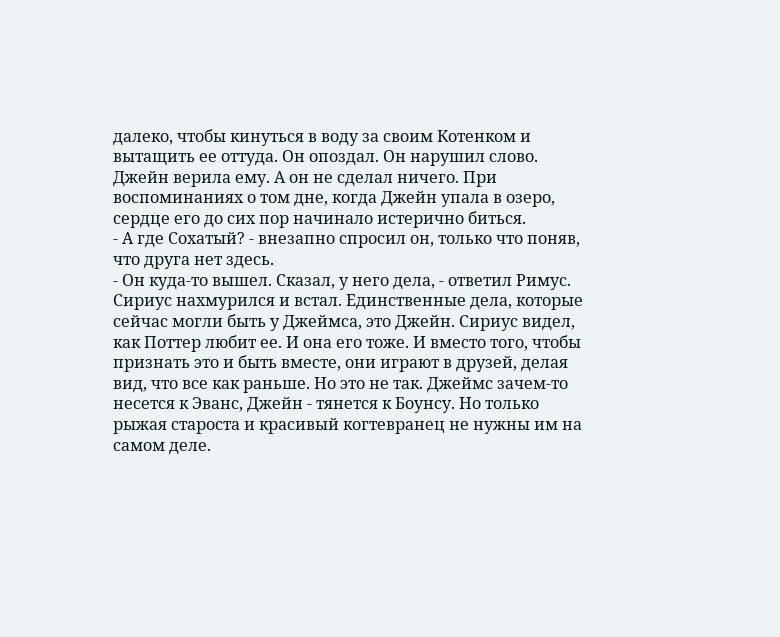далеко, чтобы кинуться в воду за своим Котенком и вытащить ее оттуда. Он опоздал. Он нарушил слово. Джейн верила ему. А он не сделал ничего. При воспоминаниях о том дне, когда Джейн упала в озеро, сердце его до сих пор начинало истерично биться.
- А где Сохатый? - внезапно спросил он, только что поняв, что друга нет здесь.
- Он куда-то вышел. Сказал, у него дела, - ответил Римус. Сириус нахмурился и встал. Единственные дела, которые сейчас могли быть у Джеймса, это Джейн. Сириус видел, как Поттер любит ее. И она его тоже. И вместо того, чтобы признать это и быть вместе, они играют в друзей, делая вид, что все как раньше. Но это не так. Джеймс зачем-то несется к Эванс, Джейн - тянется к Боунсу. Но только рыжая староста и красивый когтевранец не нужны им на самом деле.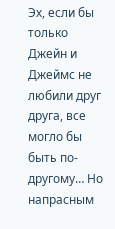Эх, если бы только Джейн и Джеймс не любили друг друга, все могло бы быть по-другому… Но напрасным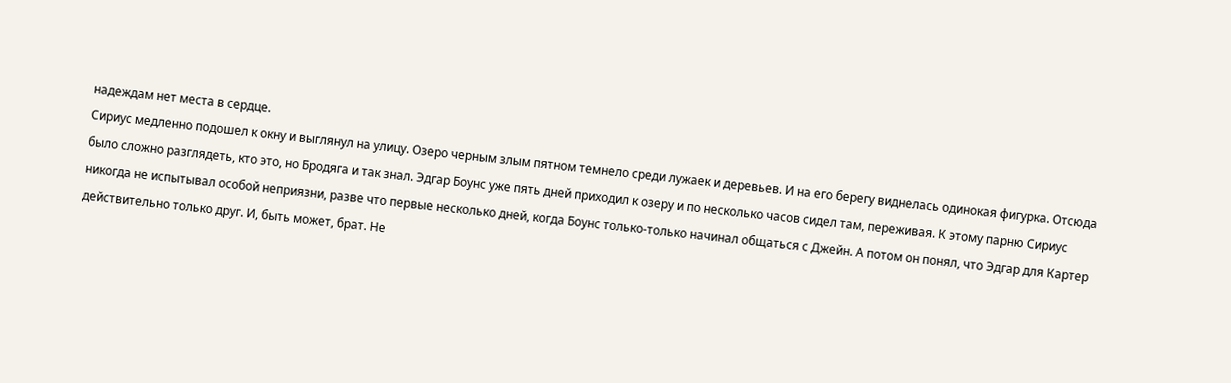надеждам нет места в сердце.
Сириус медленно подошел к окну и выглянул на улицу. Озеро черным злым пятном темнело среди лужаек и деревьев. И на его берегу виднелась одинокая фигурка. Отсюда было сложно разглядеть, кто это, но Бродяга и так знал. Эдгар Боунс уже пять дней приходил к озеру и по несколько часов сидел там, переживая. К этому парню Сириус никогда не испытывал особой неприязни, разве что первые несколько дней, когда Боунс только-только начинал общаться с Джейн. А потом он понял, что Эдгар для Картер действительно только друг. И, быть может, брат. Не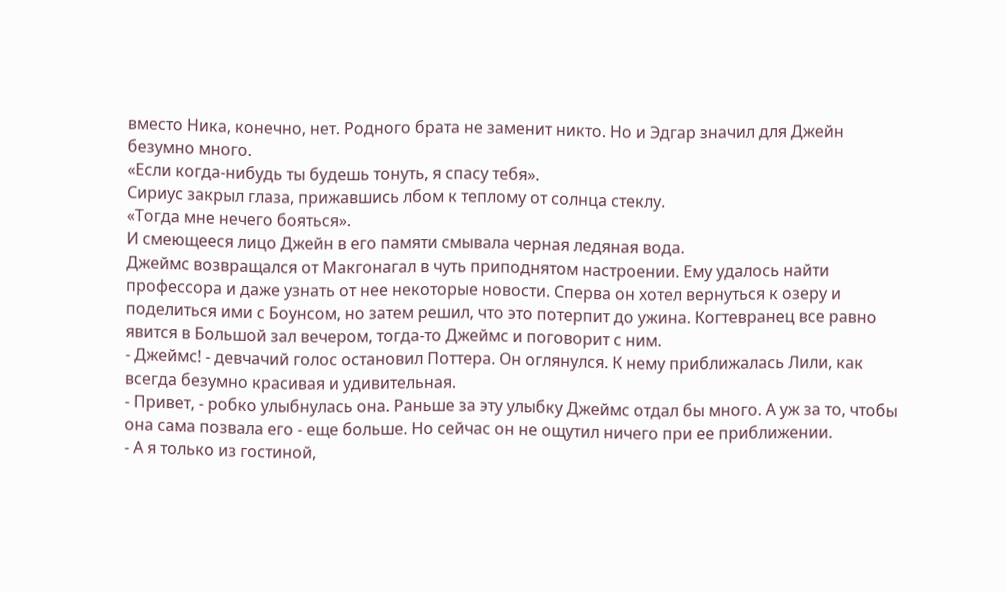вместо Ника, конечно, нет. Родного брата не заменит никто. Но и Эдгар значил для Джейн безумно много.
«Если когда-нибудь ты будешь тонуть, я спасу тебя».
Сириус закрыл глаза, прижавшись лбом к теплому от солнца стеклу.
«Тогда мне нечего бояться».
И смеющееся лицо Джейн в его памяти смывала черная ледяная вода.
Джеймс возвращался от Макгонагал в чуть приподнятом настроении. Ему удалось найти профессора и даже узнать от нее некоторые новости. Сперва он хотел вернуться к озеру и поделиться ими с Боунсом, но затем решил, что это потерпит до ужина. Когтевранец все равно явится в Большой зал вечером, тогда-то Джеймс и поговорит с ним.
- Джеймс! - девчачий голос остановил Поттера. Он оглянулся. К нему приближалась Лили, как всегда безумно красивая и удивительная.
- Привет, - робко улыбнулась она. Раньше за эту улыбку Джеймс отдал бы много. А уж за то, чтобы она сама позвала его - еще больше. Но сейчас он не ощутил ничего при ее приближении.
- А я только из гостиной,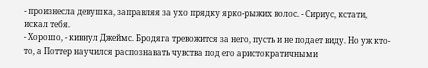- произнесла девушка, заправляя за ухо прядку ярко-рыжих волос. - Сириус, кстати, искал тебя.
- Хорошо, - кивнул Джеймс. Бродяга тревожится за него, пусть и не подает виду. Но уж кто-то, а Поттер научился распознавать чувства под его аристократичными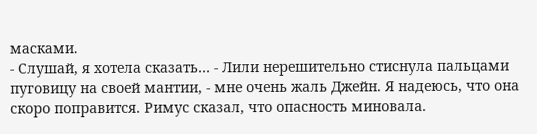масками.
- Слушай, я хотела сказать… - Лили нерешительно стиснула пальцами пуговицу на своей мантии, - мне очень жаль Джейн. Я надеюсь, что она скоро поправится. Римус сказал, что опасность миновала.